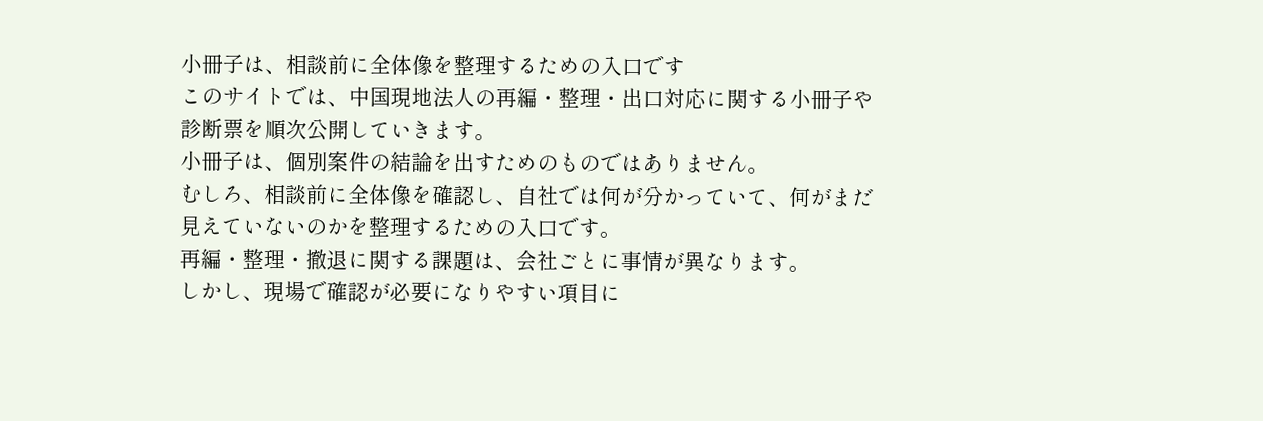小冊子は、相談前に全体像を整理するための入口です
このサイトでは、中国現地法人の再編・整理・出口対応に関する小冊子や診断票を順次公開していきます。
小冊子は、個別案件の結論を出すためのものではありません。
むしろ、相談前に全体像を確認し、自社では何が分かっていて、何がまだ見えていないのかを整理するための入口です。
再編・整理・撤退に関する課題は、会社ごとに事情が異なります。
しかし、現場で確認が必要になりやすい項目に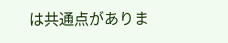は共通点がありま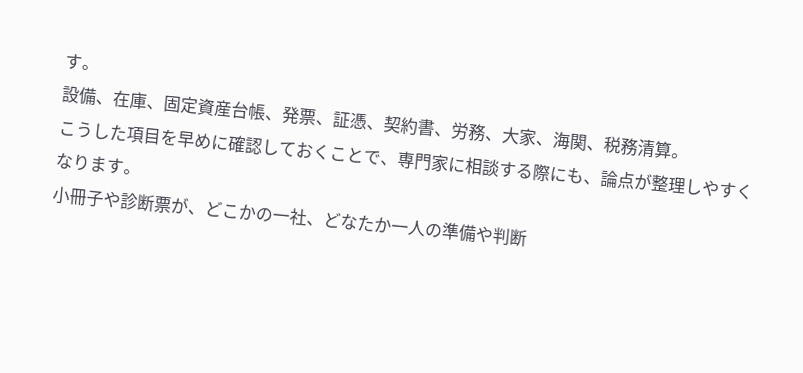す。
設備、在庫、固定資産台帳、発票、証憑、契約書、労務、大家、海関、税務清算。
こうした項目を早めに確認しておくことで、専門家に相談する際にも、論点が整理しやすくなります。
小冊子や診断票が、どこかの一社、どなたか一人の準備や判断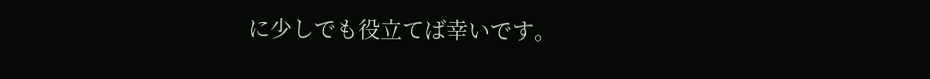に少しでも役立てば幸いです。